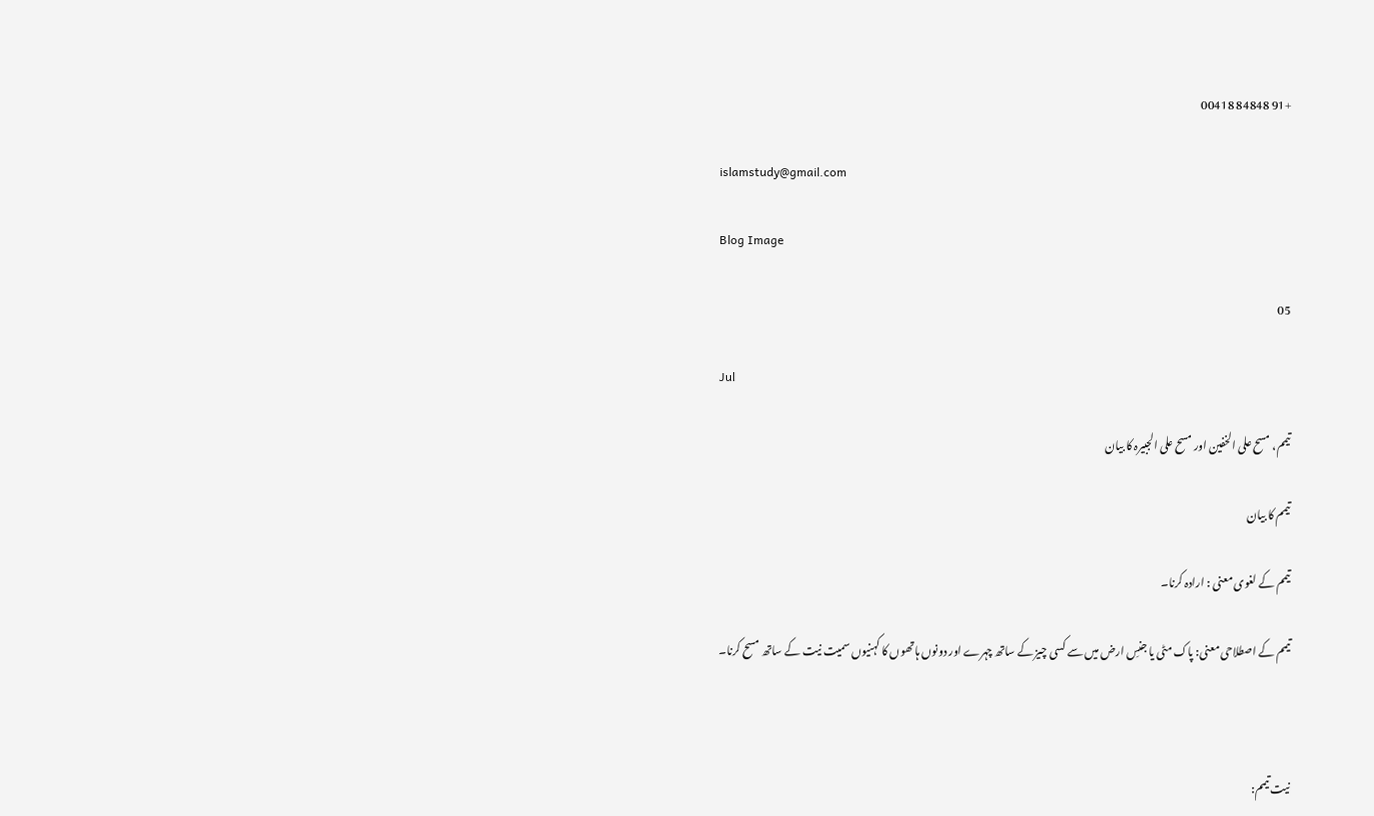+91 84848 00418

islamstudy@gmail.com

Blog Image

05

Jul

تیمم، مسح علی الخفین اور مسح علی الجبیرہ کا بیان

تیمم کا بیان

تیمم کے لغوی معنی : ارادہ کرنا۔

تیمم کے اصطلاحی معنی: پاک مٹی یا جنسِ ارض میں سے کسی چیز کے ساتھ چہرے اور دونوں ہاتھوں کا کہنیوں سمیت نیت کے ساتھ مسح کرنا۔



نیت تیمم: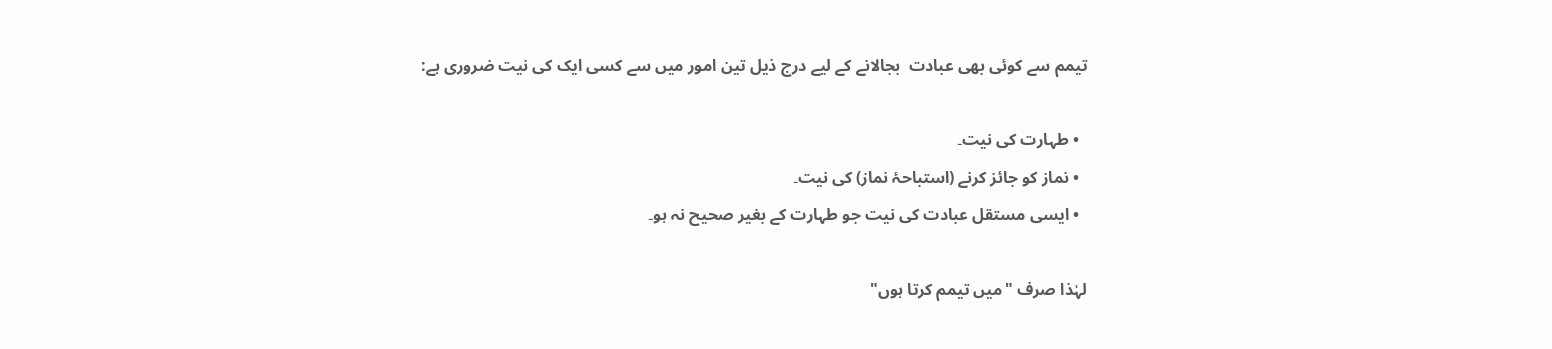تیمم سے کوئی بھی عبادت  بجالانے کے لیے درج ذیل تین امور میں سے کسی ایک کی نیت ضروری ہے:

  • طہارت کی نیت۔
  • نماز کو جائز کرنے (استباحۂ نماز) کی نیت۔
  • ایسی مستقل عبادت کی نیت جو طہارت کے بغیر صحیح نہ ہو۔

لہٰذا صرف "میں تیمم کرتا ہوں"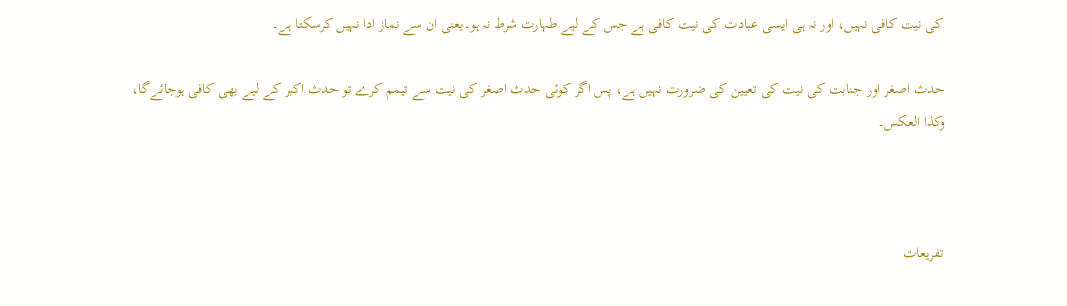کی نیت کافی نہیں، اور نہ ہی ایسی عبادت کی نیت کافی ہے جس کے لیے طہارت شرط نہ ہو۔یعنی ان سے نماز ادا نہیں کرسکتا ہے۔

حدث اصغر اور جنابت کی نیت کی تعیین کی ضرورت نہیں ہے، پس اگر کوئی حدث اصغر کی نیت سے تیمم کرے تو حدث اکبر کے لیے بھی کافی ہوجائےگا، وکذا العکس۔



تفریعات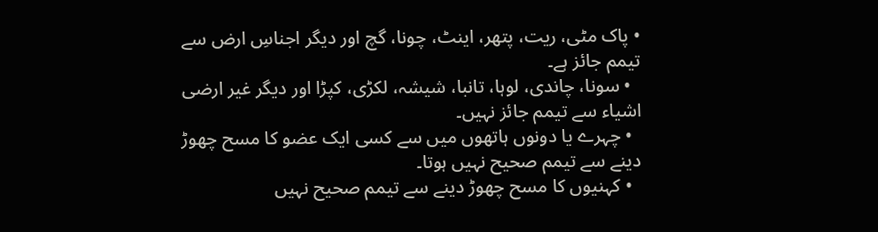• پاک مٹی، ریت، پتھر، اینٹ، چونا، گچ اور دیگر اجناسِ ارض سے تیمم جائز ہے۔
  • سونا، چاندی، لوہا، تانبا، شیشہ، لکڑی، کپڑا اور دیگر غیر ارضی اشیاء سے تیمم جائز نہیں۔
  • چہرے یا دونوں ہاتھوں میں سے کسی ایک عضو کا مسح چھوڑ دینے سے تیمم صحیح نہیں ہوتا۔
  • کہنیوں کا مسح چھوڑ دینے سے تیمم صحیح نہیں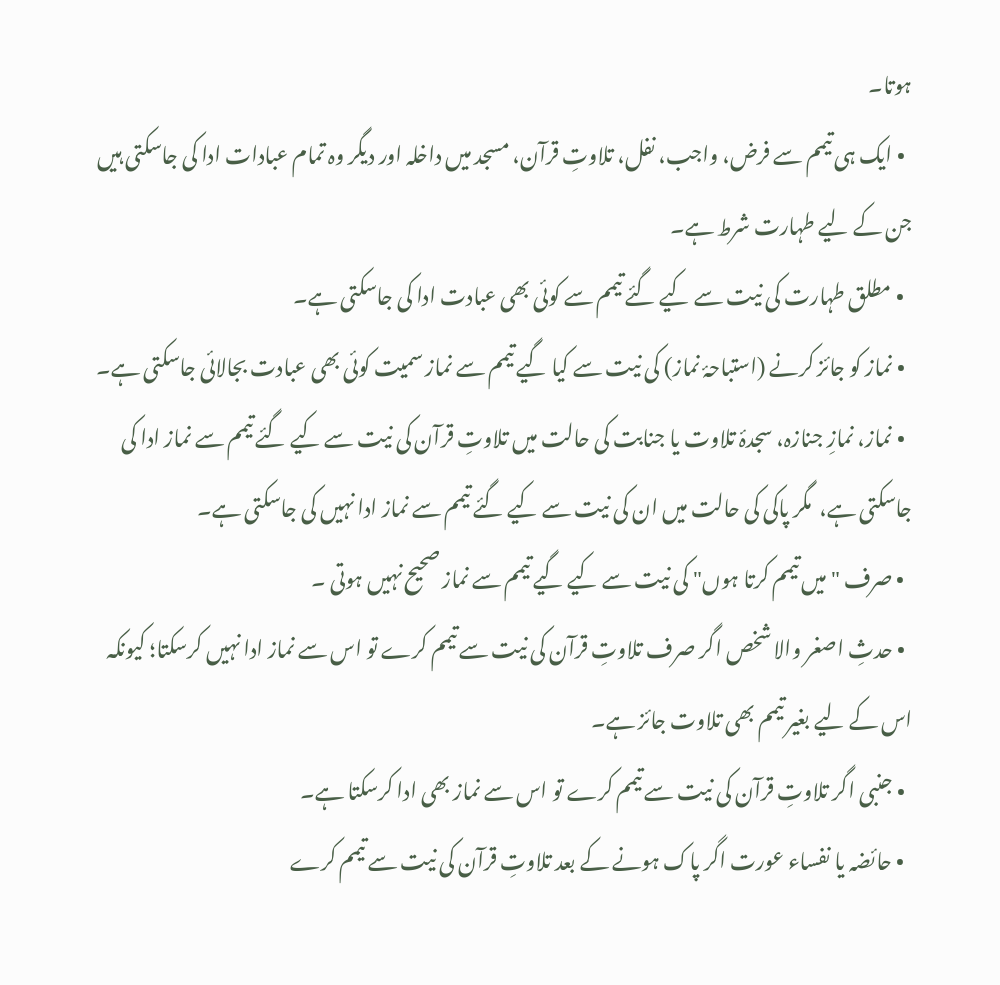ہوتا۔
  • ایک ہی تیمم سے فرض، واجب، نفل، تلاوتِ قرآن، مسجد میں داخلہ اور دیگر وہ تمام عبادات ادا کی جاسکتی ہیں جن کے لیے طہارت شرط ہے۔
  • مطلق طہارت کی نیت سے کیے گئے تیمم سے کوئی بھی عبادت ادا کی جاسکتی ہے۔
  • نماز کو جائز کرنے (استباحۂ نماز) کی نیت سے کیا گیے تیمم سے نماز سمیت کوئی بھی عبادت بجالائی جاسکتی ہے۔
  • نماز، نمازِ جنازہ، سجدۂ تلاوت یا جنابت کی حالت میں تلاوتِ قرآن کی نیت سے کیے گئے تیمم سے نماز ادا کی جاسکتی ہے،  مگر پاکی کی حالت میں ان کی نیت سے کیے گئے تیمم سے نماز ادا نہیں کی جاسکتی ہے۔
  • صرف "میں تیمم کرتا ہوں" کی نیت سے کیے گیے تیمم سے نماز صحیح نہیں ہوتی ۔
  • حدثِ اصغر والا شخص اگر صرف تلاوتِ قرآن کی نیت سے تیمم کرے تو اس سے نماز ادا نہیں کرسکتا؛ کیونکہ اس کے لیے بغیر تیمم بھی تلاوت جائز ہے۔
  • جنبی اگر تلاوتِ قرآن کی نیت سے تیمم کرے تو اس سے نماز بھی ادا کرسکتا ہے۔
  • حائضہ یا نفساء عورت اگر پاک ہونے کے بعد تلاوتِ قرآن کی نیت سے تیمم کرے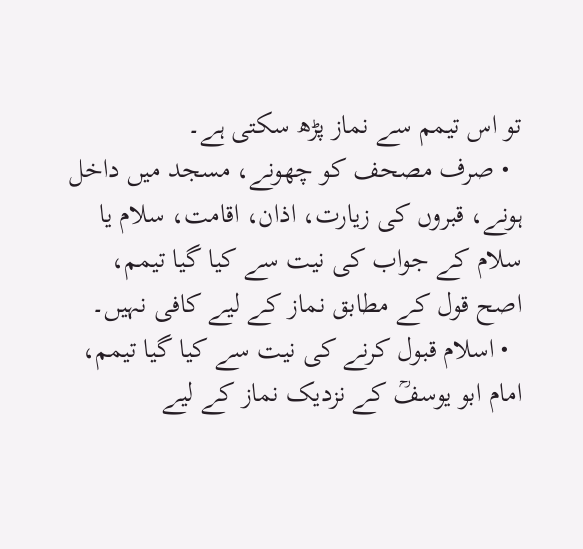تو اس تیمم سے نماز پڑھ سکتی ہے۔
  • صرف مصحف کو چھونے، مسجد میں داخل ہونے، قبروں کی زیارت، اذان، اقامت، سلام یا سلام کے جواب کی نیت سے کیا گیا تیمم، اصح قول کے مطابق نماز کے لیے کافی نہیں۔
  • اسلام قبول کرنے کی نیت سے کیا گیا تیمم، امام ابو یوسفؒ کے نزدیک نماز کے لیے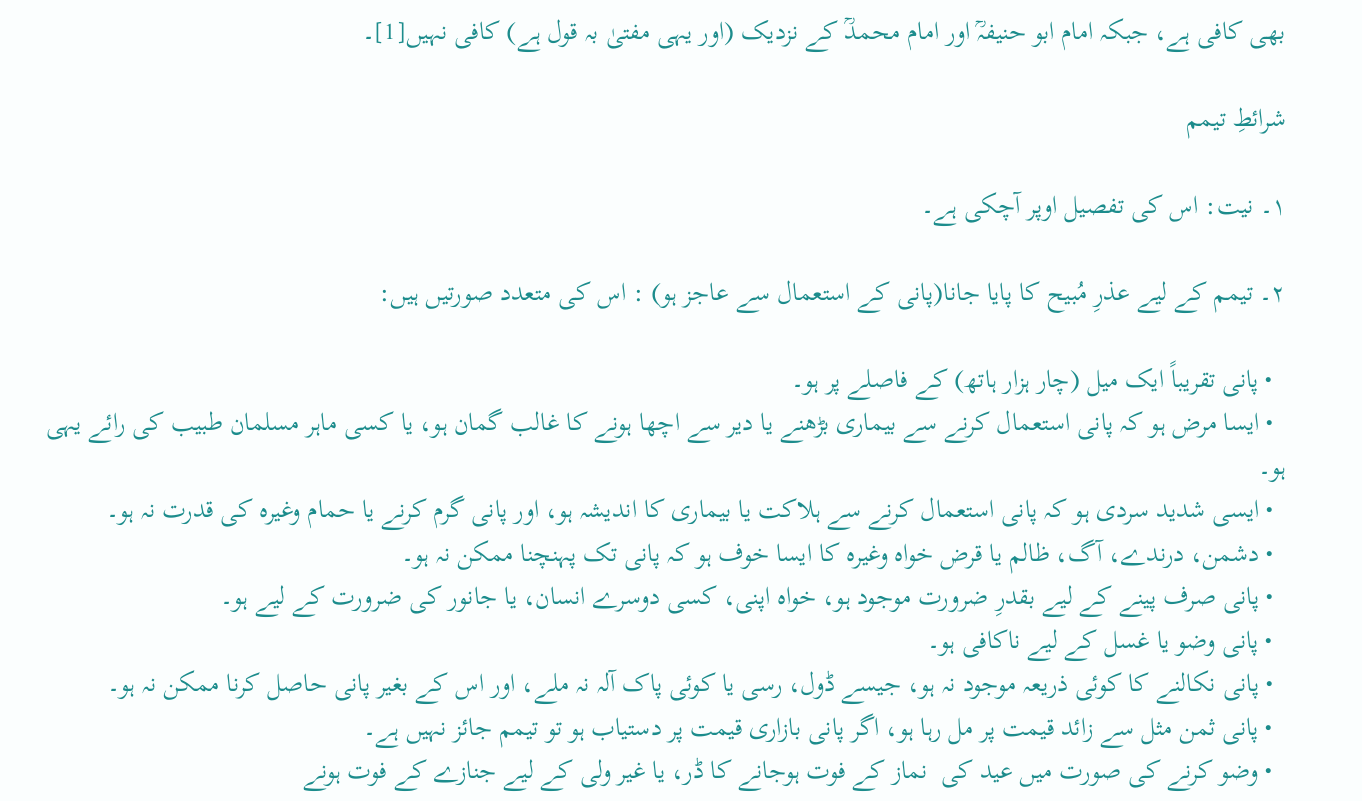بھی کافی ہے، جبکہ امام ابو حنیفہؒ اور امام محمدؒ کے نزدیک (اور یہی مفتیٰ بہ قول ہے) کافی نہیں[1]۔

شرائطِ تیمم

۱۔ نیت: اس کی تفصیل اوپر آچکی ہے۔

۲۔ تیمم کے لیے عذرِ مُبیح کا پایا جانا(پانی کے استعمال سے عاجز ہو) : اس کی متعدد صورتیں ہیں:

  • پانی تقریباً ایک میل (چار ہزار ہاتھ) کے فاصلے پر ہو۔
  • ایسا مرض ہو کہ پانی استعمال کرنے سے بیماری بڑھنے یا دیر سے اچھا ہونے کا غالب گمان ہو، یا کسی ماہر مسلمان طبیب کی رائے یہی ہو۔
  • ایسی شدید سردی ہو کہ پانی استعمال کرنے سے ہلاکت یا بیماری کا اندیشہ ہو، اور پانی گرم کرنے یا حمام وغیرہ کی قدرت نہ ہو۔
  • دشمن، درندے، آگ، ظالم یا قرض خواہ وغیرہ کا ایسا خوف ہو کہ پانی تک پہنچنا ممکن نہ ہو۔
  • پانی صرف پینے کے لیے بقدرِ ضرورت موجود ہو، خواہ اپنی، کسی دوسرے انسان، یا جانور کی ضرورت کے لیے ہو۔
  • پانی وضو یا غسل کے لیے ناکافی ہو۔
  • پانی نکالنے کا کوئی ذریعہ موجود نہ ہو، جیسے ڈول، رسی یا کوئی پاک آلہ نہ ملے، اور اس کے بغیر پانی حاصل کرنا ممکن نہ ہو۔
  • پانی ثمن مثل سے زائد قیمت پر مل رہا ہو، اگر پانی بازاری قیمت پر دستیاب ہو تو تیمم جائز نہیں ہے۔
  • وضو کرنے کی صورت میں عید کی  نماز کے فوت ہوجانے کا ڈر، یا غیر ولی کے لیے جنازے کے فوت ہونے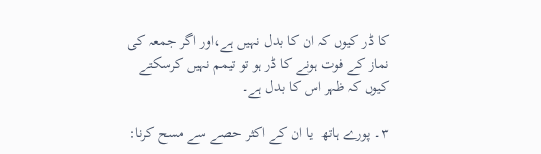کا ڈر کیوں کہ ان کا بدل نہیں ہے،اور اگر جمعہ کی نماز کے فوت ہونے کا ڈر ہو تو تیمم نہیں کرسکتے کیوں کہ ظہر اس کا بدل ہے۔

۳۔ پورے ہاتھ  یا ان کے اکثر حصے سے مسح کرنا: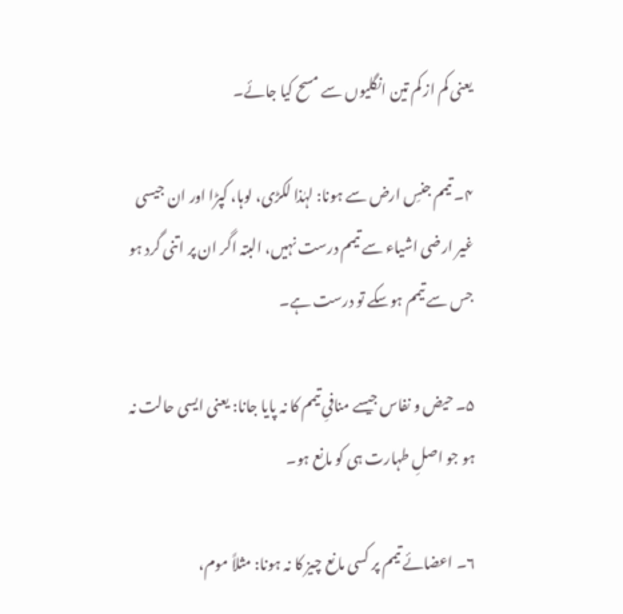یعنی کم از کم تین انگلیوں سے مسح کیا جائے۔

۴۔ تیمم جنسِ ارض سے ہونا: لہٰذا لکڑی، لوہا، کپڑا اور ان جیسی غیر ارضی اشیاء سے تیمم درست نہیں، البتہ اگر ان پر اتنی گرد ہو جس سے تیمم ہوسکے تو درست ہے۔

۵۔ حیض و نفاس جیسے منافیِ تیمم کا نہ پایا جانا: یعنی ایسی حالت نہ ہو جو اصلِ طہارت ہی کو مانع ہو۔

۶۔ اعضائے تیمم پر کسی مانع چیز کا نہ ہونا: مثلاً موم،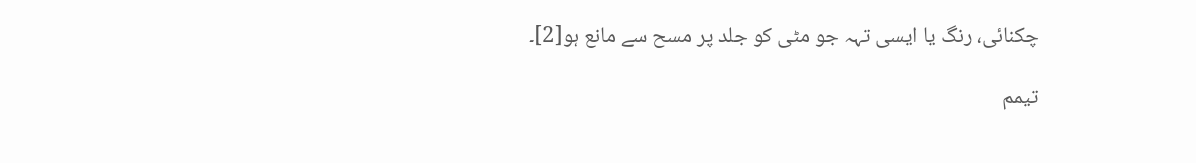چکنائی، رنگ یا ایسی تہہ جو مٹی کو جلد پر مسح سے مانع ہو[2]۔

تیمم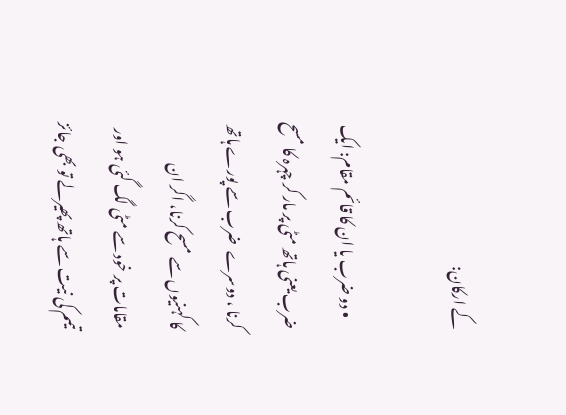کے ارکان:

    • دو ضرب یا ان کا قائم مقام: ایک ضرب یعنی ہاتھ مٹی پر مار کر چہرہ کا مسح کرنا ، دوسرے  ضرب سے پورے ہاتھ کا کہنیوں سے مسح کرنا، اگر ان مقامات پر خود سے مٹی لگ گئی ہو اور تیمم کی نیت سے ہاتھ پھیرلے تو بھی جائز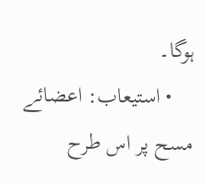ہوگا۔
    • استیعاب: اعضائے مسح پر اس طرح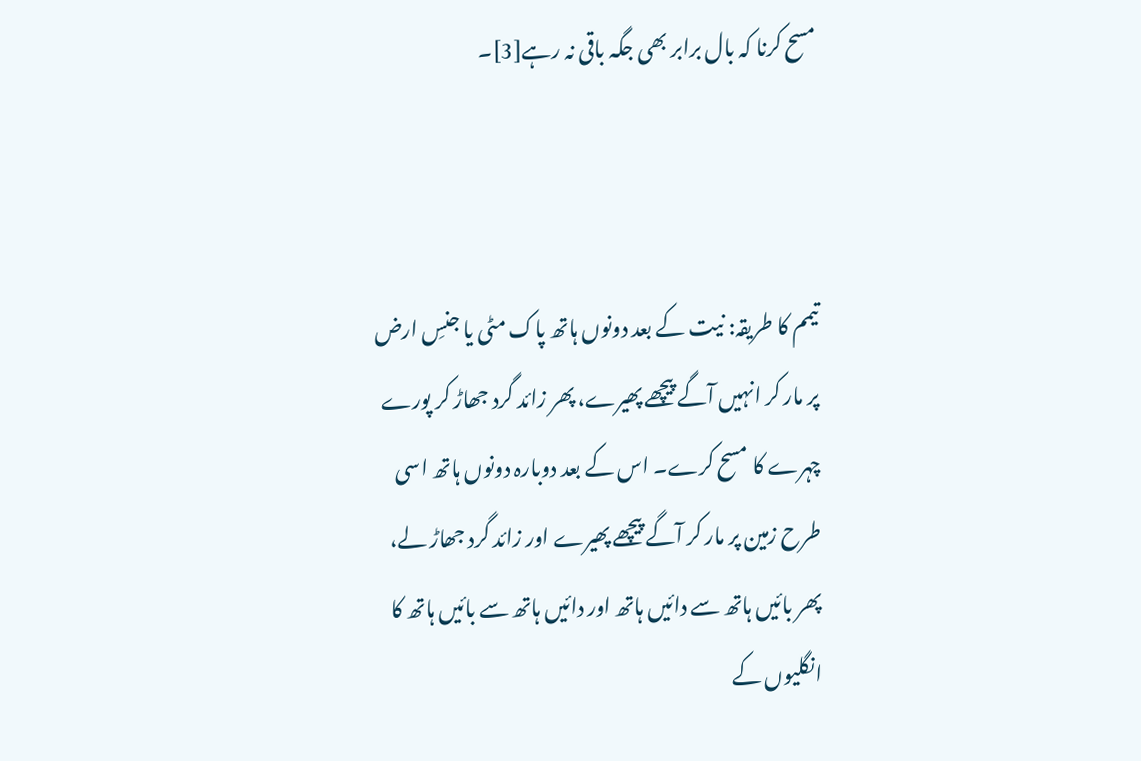مسح کرنا کہ بال برابر بھی جگہ باقی نہ رہے[3]۔



تیمم کا طریقہ: نیت کے بعد دونوں ہاتھ پاک مٹی یا جنسِ ارض پر مار کر انہیں آگے پیچھے پھیرے، پھر زائد گرد جھاڑ کر پورے چہرے کا مسح کرے۔ اس کے بعد دوبارہ دونوں ہاتھ اسی طرح زمین پر مار کر آگے پیچھے پھیرے اور زائد گرد جھاڑ لے، پھر بائیں ہاتھ سے دائیں ہاتھ اور دائیں ہاتھ سے بائیں ہاتھ کا انگلیوں کے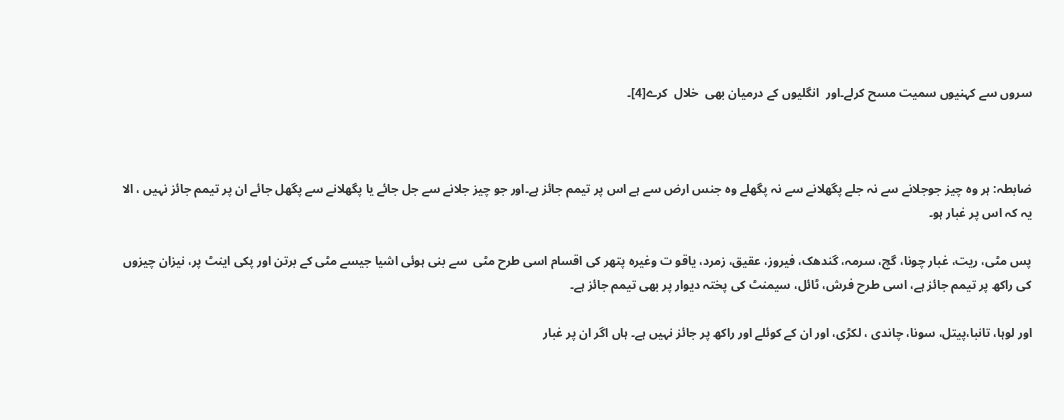سروں سے کہنیوں سمیت مسح کرلے۔اور  انگلیوں کے درمیان بھی  خلال  کرے[4]۔



ضابطہ: ہر وہ چیز جوجلانے سے نہ جلے پگھلانے سے نہ پگھلے وہ جنس ارض سے ہے اس پر تیمم جائز ہے۔اور جو چیز جلانے سے جل جائے یا پگھلانے سے پگھل جائے ان پر تیمم جائز نہیں ، الا یہ کہ اس پر غبار ہو۔

پس مٹی، ریت، غبار چونا، گچ، سرمہ، گندھک، فیروز، عقیق، زمرد، یاقو ت وغیرہ پتھر کی اقسام اسی طرح مٹی  سے بنی ہوئی اشیا جیسے مٹی کے برتن اور پکی اینٹ پر، نیزان چیزوں کی راکھ پر تیمم جائز ہے، اسی طرح فرش، ٹائل، سیمنٹ کی پختہ دیوار پر بھی تیمم جائز ہے۔

اور لوہا، تانبا،پیتل، سونا، چاندی ، لکڑی، اور ان کے کوئلے اور راکھ پر جائز نہیں ہے۔ ہاں اگر ان پر غبار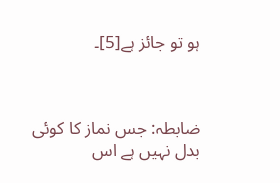ہو تو جائز ہے[5]۔



ضابطہ: جس نماز کا کوئی بدل نہیں ہے اس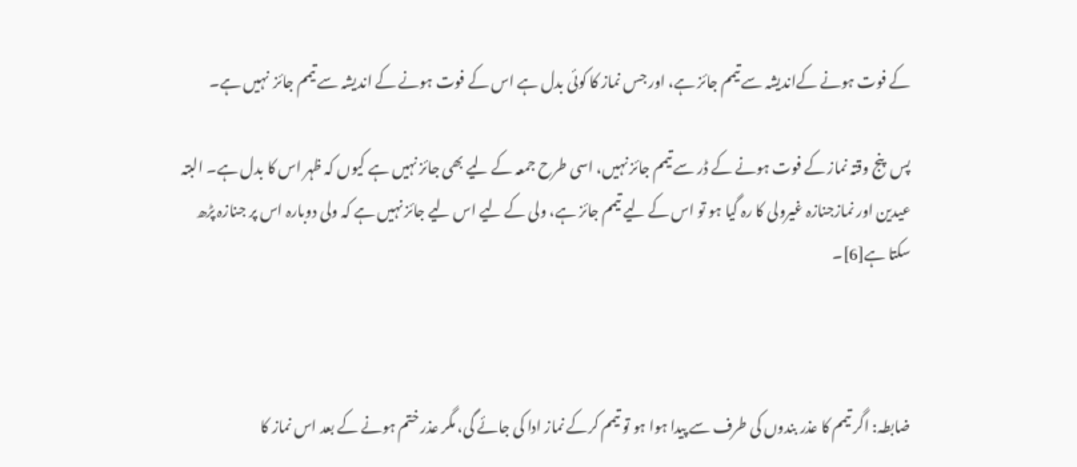کے فوت ہونے کےاندیشہ سے تیمم جائز ہے، اور جس نماز کا کوئی بدل ہے اس کے فوت ہونے کے اندیشہ سے تیمم جائز  نہیں ہے۔

پس  پنج وقتہ نماز کے فوت ہونے کے ڈر سے تیمم جائز نہیں، اسی طرح جمعہ کے لیے بھی جائز نہیں ہے کیوں کہ ظہر اس کا بدل ہے۔ البتہ عیدین اور نمازجنازہ غیرولی کا رہ گیا ہو تو اس کے لیے تیمم جائز ہے، ولی کے لیے اس لیے جائز نہیں ہے کہ ولی دوبارہ اس پر جنازہ پڑھ سکتا ہے[6]۔



ضابطہ: اگر تیمم کا عذر بندوں کی طرف سے پیدا ہوا ہو تو تیمم کرکے نماز ادا کی جائے گی، مگر عذر ختم ہونے کے بعد اس نماز کا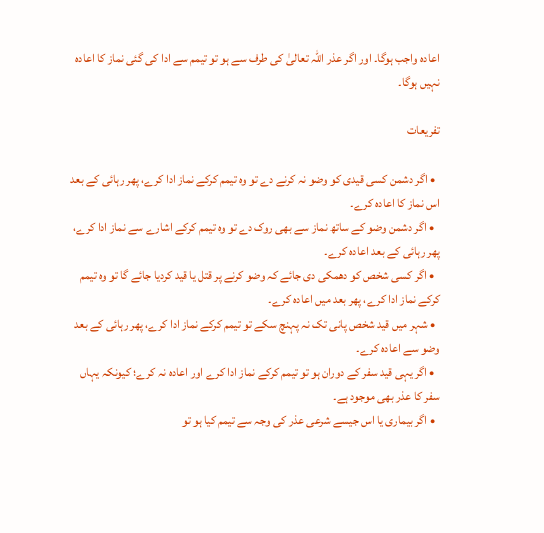اعادہ واجب ہوگا۔ اور اگر عذر اللہ تعالیٰ کی طرف سے ہو تو تیمم سے ادا کی گئی نماز کا اعادہ نہیں ہوگا۔

تفریعات

  • اگر دشمن کسی قیدی کو وضو نہ کرنے دے تو وہ تیمم کرکے نماز ادا کرے، پھر رہائی کے بعد اس نماز کا اعادہ کرے۔
  • اگر دشمن وضو کے ساتھ نماز سے بھی روک دے تو وہ تیمم کرکے اشارے سے نماز ادا کرے، پھر رہائی کے بعد اعادہ کرے۔
  • اگر کسی شخص کو دھمکی دی جائے کہ وضو کرنے پر قتل یا قید کردیا جائے گا تو وہ تیمم کرکے نماز ادا کرے، پھر بعد میں اعادہ کرے۔
  • شہر میں قید شخص پانی تک نہ پہنچ سکے تو تیمم کرکے نماز ادا کرے، پھر رہائی کے بعد وضو سے اعادہ کرے۔
  • اگر یہی قید سفر کے دوران ہو تو تیمم کرکے نماز ادا کرے اور اعادہ نہ کرے؛ کیونکہ یہاں سفر کا عذر بھی موجود ہے۔
  • اگر بیماری یا اس جیسے شرعی عذر کی وجہ سے تیمم کیا ہو تو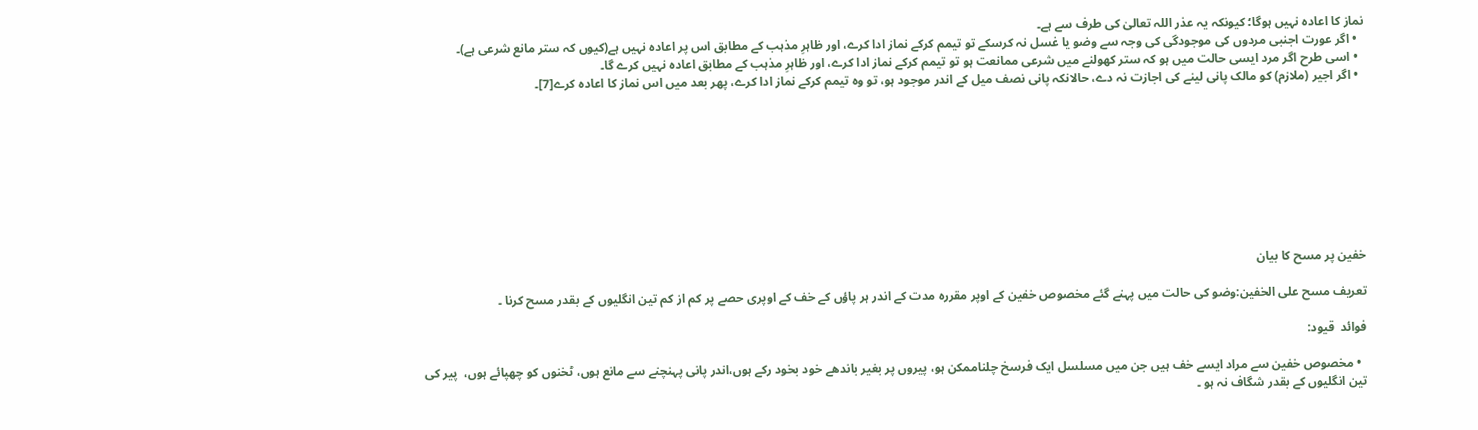نماز کا اعادہ نہیں ہوگا؛ کیونکہ یہ عذر اللہ تعالیٰ کی طرف سے ہے۔
  • اگر عورت اجنبی مردوں کی موجودگی کی وجہ سے وضو یا غسل نہ کرسکے تو تیمم کرکے نماز ادا کرے، اور ظاہرِ مذہب کے مطابق اس پر اعادہ نہیں ہے(کیوں کہ ستر مانع شرعی ہے)۔
  • اسی طرح اگر مرد ایسی حالت میں ہو کہ ستر کھولنے میں شرعی ممانعت ہو تو تیمم کرکے نماز ادا کرے، اور ظاہرِ مذہب کے مطابق اعادہ نہیں کرے گا۔
  • اگر اجیر (ملازم) کو مالک پانی لینے کی اجازت نہ دے، حالانکہ پانی نصف میل کے اندر موجود ہو، تو وہ تیمم کرکے نماز ادا کرے، پھر بعد میں اس نماز کا اعادہ کرے[7]۔









خفین پر مسح کا بیان

تعریف مسح علی الخفین:وضو کی حالت میں پہنے گئے مخصوص خفین کے اوپر مقررہ مدت کے اندر ہر پاؤں کے خف کے اوپری حصے پر کم از کم تین انگلیوں کے بقدر مسح کرنا ۔

فوائد  قیود:

  • مخصوص خفین سے مراد ایسے خف ہیں جن میں مسلسل ایک فرسخ چلناممکن ہو، پیروں پر بغیر باندھے خود بخود رکے ہوں،اندر پانی پہنچنے سے مانع ہوں، ٹخنوں کو چھپائے ہوں،  پیر کی تین انگلیوں کے بقدر شگاف نہ ہو ۔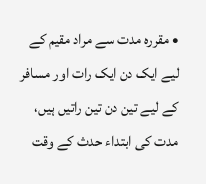• مقررہ مدت سے مراد مقیم کے لیے ایک دن ایک رات اور مسافر کے لیے تین دن تین راتیں ہیں، مدت کی ابتداء حدث کے وقت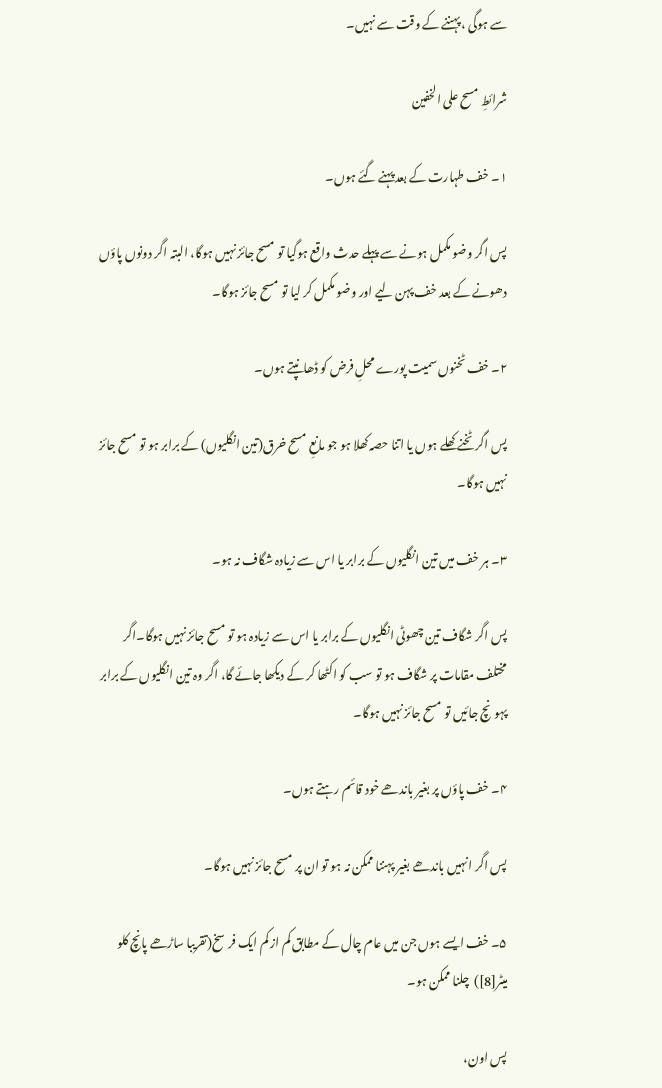سے ہوگی ،پہننے کے وقت سے نہیں۔

شرائطِ مسح علی الخفین

۱۔ خف طہارت کے بعد پہنے گئے ہوں۔

پس اگر وضو مکمل ہونے سے پہلے حدث واقع ہوگیا تو مسح جائز نہیں ہوگا، البتہ اگر دونوں پاؤں دھونے کے بعد خف پہن لیے اور وضو مکمل کر لیا تو مسح جائز ہوگا۔

۲۔ خف ٹخنوں سمیت پورے محلِ فرض کو ڈھانپتے ہوں۔

پس اگر ٹخنے کھلے ہوں یا اتنا حصہ کھلا ہو جو مانعِ مسح خرق(تین انگلیوں) کے برابر ہو تو مسح جائز نہیں ہوگا۔

۳۔ ہر خف میں تین انگلیوں کے برابر یا اس سے زیادہ شگاف نہ ہو۔

پس اگر شگاف تین چھوٹی انگلیوں کے برابر یا اس سے زیادہ ہو تو مسح جائز نہیں ہوگا۔اگر مختلف مقامات پر شگاف ہو تو سب کو اکٹھا کر کے دیکھا جائے گا، اگر وہ تین انگلیوں کے برابر پہونچ جائیں تو مسح جائز نہیں ہوگا۔

۴۔ خف پاؤں پر بغیر باندھے خود قائم رہتے ہوں۔

پس اگر انہیں باندھے بغیر پہننا ممکن نہ ہو تو ان پر مسح جائز نہیں ہوگا۔

۵۔ خف ایسے ہوں جن میں عام چال کے مطابق کم از کم ایک فرسخ(تقریبا ساڑھے پانچ کلو میٹر[8])  چلنا ممکن ہو۔

پس اون،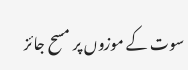سوت کے موزوں پر مسح جائز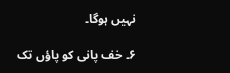نہیں ہوگا۔

۶۔ خف پانی کو پاؤں تک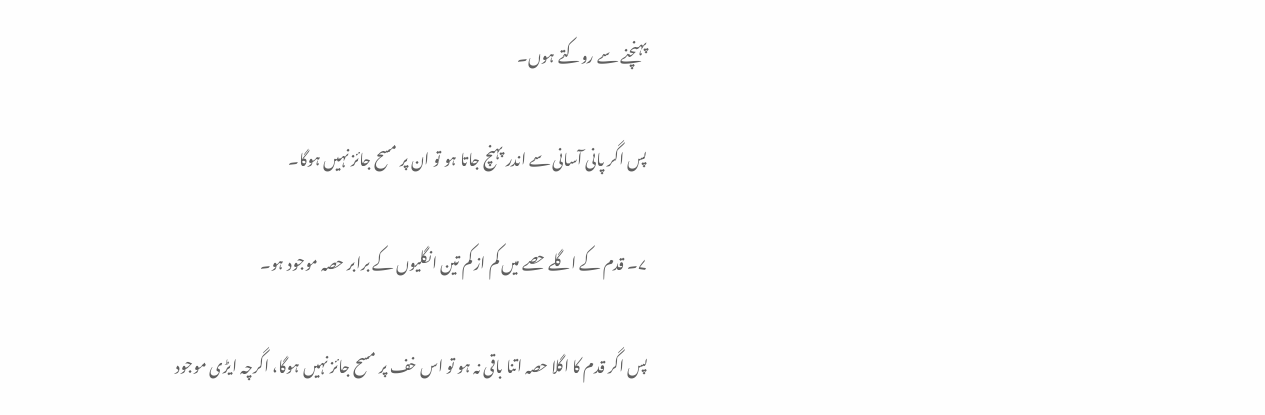پہنچنے سے روکتے ہوں۔

پس اگر پانی آسانی سے اندر پہنچ جاتا ہو تو ان پر مسح جائز نہیں ہوگا۔

۷۔ قدم کے اگلے حصے میں کم از کم تین انگلیوں کے برابر حصہ موجود ہو۔

پس اگر قدم کا اگلا حصہ اتنا باقی نہ ہو تو اس خف پر مسح جائز نہیں ہوگا، اگرچہ ایڑی موجود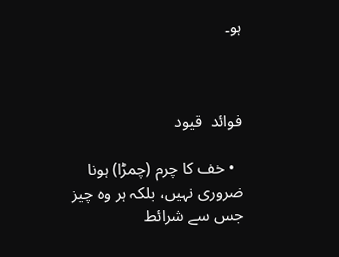ہو۔



فوائد  قیود

  • خف کا چرم (چمڑا) ہونا ضروری نہیں، بلکہ ہر وہ چیز جس سے شرائط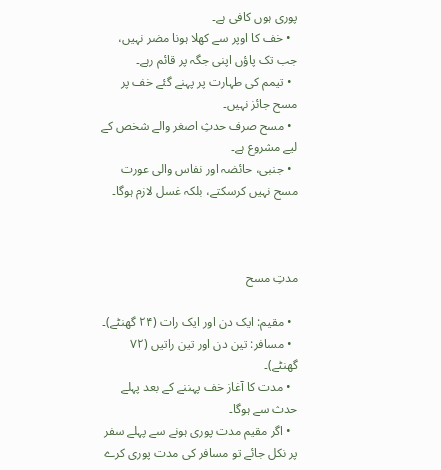پوری ہوں کافی ہے۔
  • خف کا اوپر سے کھلا ہونا مضر نہیں، جب تک پاؤں اپنی جگہ پر قائم رہے۔
  • تیمم کی طہارت پر پہنے گئے خف پر مسح جائز نہیں۔
  • مسح صرف حدثِ اصغر والے شخص کے لیے مشروع ہے۔
  • جنبی، حائضہ اور نفاس والی عورت مسح نہیں کرسکتے، بلکہ غسل لازم ہوگا۔



مدتِ مسح

  • مقیم: ایک دن اور ایک رات (۲۴ گھنٹے)۔
  • مسافر: تین دن اور تین راتیں (۷۲ گھنٹے)۔
  • مدت کا آغاز خف پہننے کے بعد پہلے حدث سے ہوگا۔
  • اگر مقیم مدت پوری ہونے سے پہلے سفر پر نکل جائے تو مسافر کی مدت پوری کرے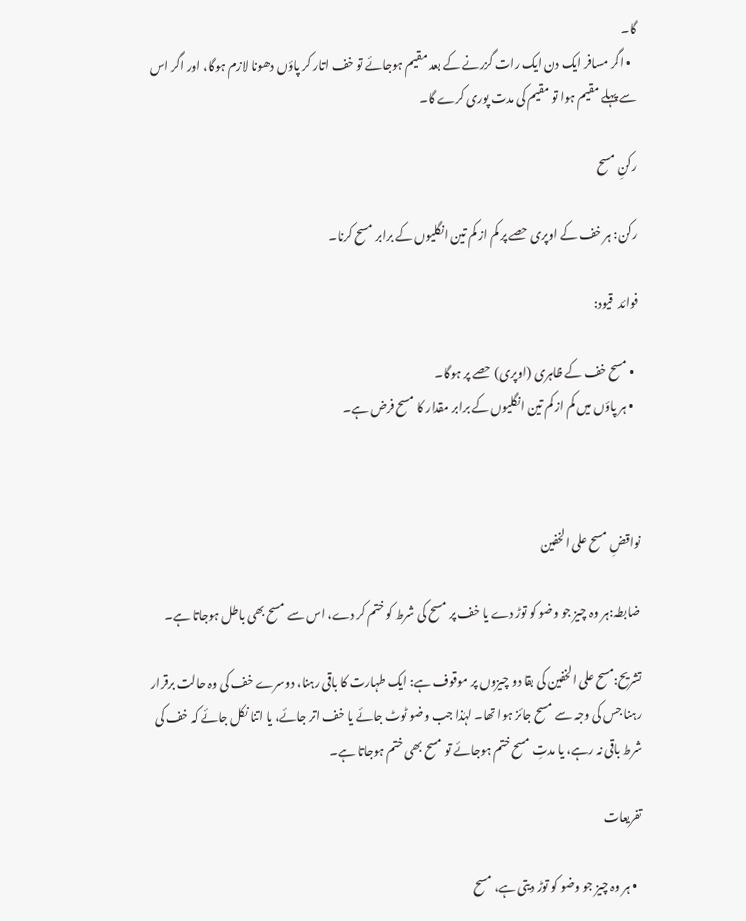گا۔
  • اگر مسافر ایک دن ایک رات گزرنے کے بعد مقیم ہوجائے تو خف اتار کر پاؤں دھونا لازم ہوگا، اور اگر اس سے پہلے مقیم ہوا تو مقیم کی مدت پوری کرے گا۔

رکنِ مسح

رکن: ہر خف کے اوپری حصے پر کم از کم تین انگلیوں کے برابر مسح کرنا۔

فوائد  قیود:

  • مسح خف کے ظاہری (اوپری) حصے پر ہوگا۔
  • ہر پاؤں میں کم از کم تین انگلیوں کے برابر مقدار کا مسح فرض ہے۔



نواقضِ مسح علی الخفین

ضابطہ:ہر وہ چیز جو وضو کو توڑ دے یا خف پر مسح کی شرط کو ختم کر دے، اس سے مسح بھی باطل ہوجاتا ہے۔

تشریح:مسح علی الخفین کی بقا دو چیزوں پر موقوف ہے: ایک طہارت کا باقی رہنا، دوسرے خف کی وہ حالت برقرار رہنا جس کی وجہ سے مسح جائز ہوا تھا۔ لہٰذا جب وضو ٹوٹ جائے یا خف اتر جائے، یا اتنا نکل جائے کہ خف کی شرط باقی نہ رہے، یا مدتِ مسح ختم ہوجائے تو مسح بھی ختم ہوجاتا ہے۔

تفریعات

  • ہر وہ چیز جو وضو کو توڑ دیتی ہے، مسح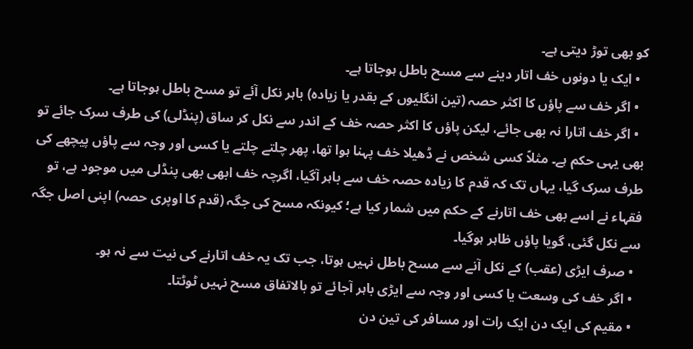کو بھی توڑ دیتی ہے۔
  • ایک یا دونوں خف اتار دینے سے مسح باطل ہوجاتا ہے۔
  • اگر خف سے پاؤں کا اکثر حصہ (تین انگلیوں کے بقدر یا زیادہ) باہر نکل آئے تو مسح باطل ہوجاتا ہے۔
  • اگر خف اتارا نہ بھی جائے، لیکن پاؤں کا اکثر حصہ خف کے اندر سے نکل کر ساق (پنڈلی) کی طرف سرک جائے تو بھی یہی حکم ہے۔ مثلاً کسی شخص نے ڈھیلا خف پہنا ہوا تھا، پھر چلتے چلتے یا کسی اور وجہ سے پاؤں پیچھے کی طرف سرک گیا، یہاں تک کہ قدم کا زیادہ حصہ خف سے باہر آگیا، اگرچہ خف ابھی بھی پنڈلی میں موجود ہے، تو فقہاء نے اسے بھی خف اتارنے کے حکم میں شمار کیا ہے؛ کیونکہ مسح کی جگہ (قدم کا اوپری حصہ) اپنی اصل جگہ سے نکل گئی، گویا پاؤں ظاہر ہوگیا۔
  • صرف ایڑی (عقب) کے نکل آنے سے مسح باطل نہیں ہوتا، جب تک یہ خف اتارنے کی نیت سے نہ ہو۔
  • اگر خف کی وسعت یا کسی اور وجہ سے ایڑی باہر آجائے تو بالاتفاق مسح نہیں ٹوٹتا۔
  • مقیم کی ایک دن ایک رات اور مسافر کی تین دن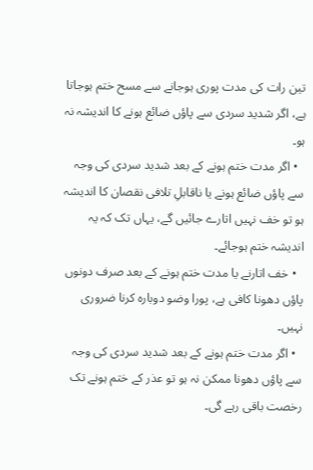تین رات کی مدت پوری ہوجانے سے مسح ختم ہوجاتا ہے، اگر شدید سردی سے پاؤں ضائع ہونے کا اندیشہ نہ ہو۔
  • اگر مدت ختم ہونے کے بعد شدید سردی کی وجہ سے پاؤں ضائع ہونے یا ناقابلِ تلافی نقصان کا اندیشہ ہو تو خف نہیں اتارے جائیں گے، یہاں تک کہ یہ اندیشہ ختم ہوجائے۔
  • خف اتارنے یا مدت ختم ہونے کے بعد صرف دونوں پاؤں دھونا کافی ہے، پورا وضو دوبارہ کرنا ضروری نہیں۔
  • اگر مدت ختم ہونے کے بعد شدید سردی کی وجہ سے پاؤں دھونا ممکن نہ ہو تو عذر کے ختم ہونے تک رخصت باقی رہے گی۔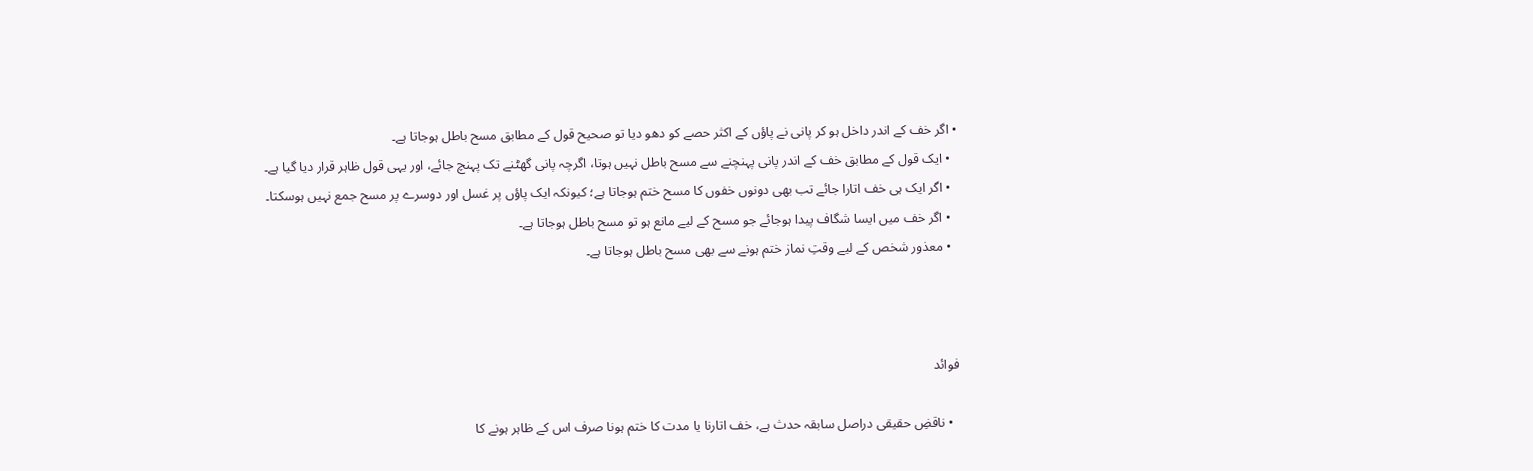• اگر خف کے اندر داخل ہو کر پانی نے پاؤں کے اکثر حصے کو دھو دیا تو صحیح قول کے مطابق مسح باطل ہوجاتا ہے۔
  • ایک قول کے مطابق خف کے اندر پانی پہنچنے سے مسح باطل نہیں ہوتا، اگرچہ پانی گھٹنے تک پہنچ جائے، اور یہی قول ظاہر قرار دیا گیا ہے۔
  • اگر ایک ہی خف اتارا جائے تب بھی دونوں خفوں کا مسح ختم ہوجاتا ہے؛ کیونکہ ایک پاؤں پر غسل اور دوسرے پر مسح جمع نہیں ہوسکتا۔
  • اگر خف میں ایسا شگاف پیدا ہوجائے جو مسح کے لیے مانع ہو تو مسح باطل ہوجاتا ہے۔
  • معذور شخص کے لیے وقتِ نماز ختم ہونے سے بھی مسح باطل ہوجاتا ہے۔



فوائد

  • ناقضِ حقیقی دراصل سابقہ حدث ہے، خف اتارنا یا مدت کا ختم ہونا صرف اس کے ظاہر ہونے کا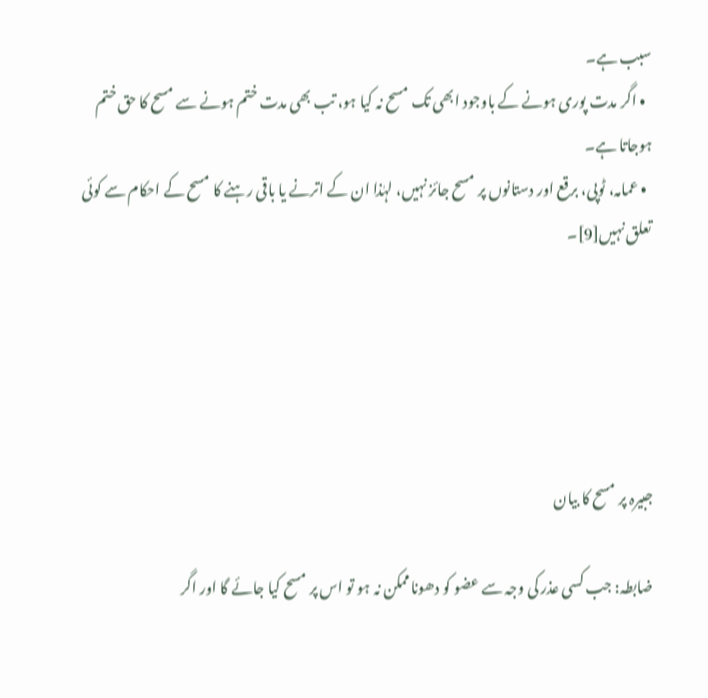سبب ہے۔
  • اگر مدت پوری ہونے کے باوجود ابھی تک مسح نہ کیا ہو، تب بھی مدت ختم ہونے سے مسح کا حق ختم ہوجاتا ہے۔
  • عمامہ، ٹوپی، برقع اور دستانوں پر مسح جائز نہیں، لہٰذا ان کے اترنے یا باقی رہنے کا مسح کے احکام سے کوئی تعلق نہیں[9]۔





جبیرہ پر مسح کا بیان

ضابطہ: جب کسی عذر کی وجہ سے عضو کو دھوناممکن نہ ہو تو اس پر مسح کیا جائے گا اور اگر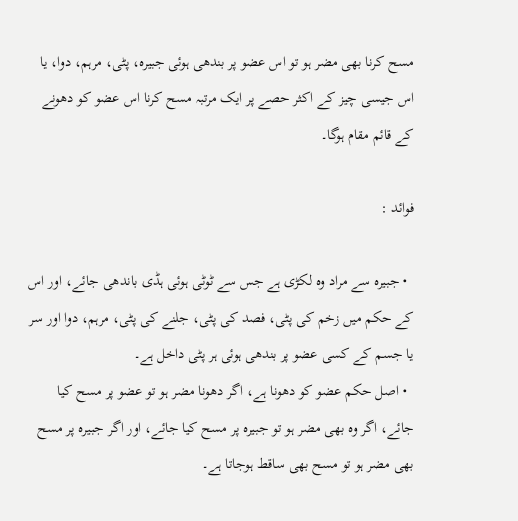مسح کرنا بھی مضر ہو تو اس عضو پر بندھی ہوئی جبیرہ، پٹی، مرہم، دوا، یا اس جیسی چیز کے اکثر حصے پر ایک مرتبہ مسح کرنا اس عضو کو دھونے کے قائم مقام ہوگا۔

فوائد :

  • جبیرہ سے مراد وہ لکڑی ہے جس سے ٹوٹی ہوئی ہڈی باندھی جائے، اور اس کے حکم میں زخم کی پٹی، فصد کی پٹی، جلنے کی پٹی، مرہم، دوا اور سر یا جسم کے کسی عضو پر بندھی ہوئی ہر پٹی داخل ہے۔
  • اصل حکم عضو کو دھونا ہے، اگر دھونا مضر ہو تو عضو پر مسح کیا جائے، اگر وہ بھی مضر ہو تو جبیرہ پر مسح کیا جائے، اور اگر جبیرہ پر مسح بھی مضر ہو تو مسح بھی ساقط ہوجاتا ہے۔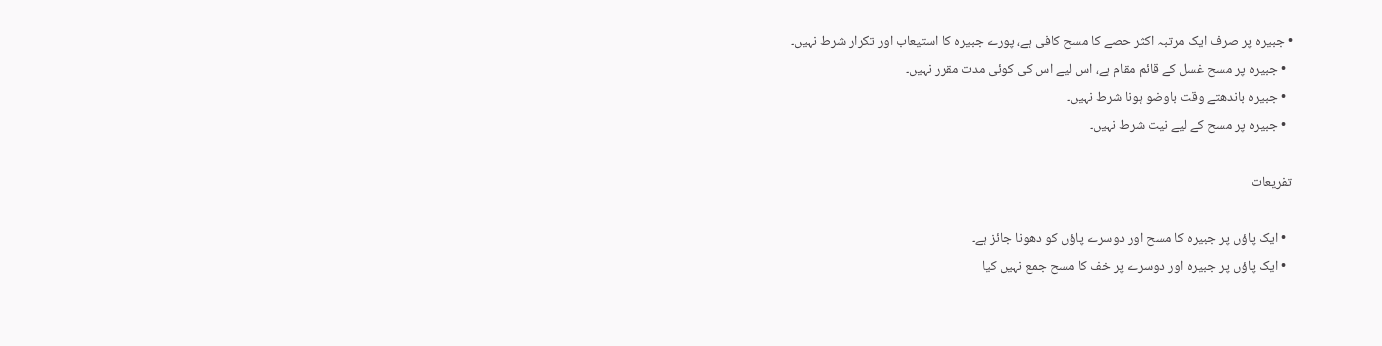• جبیرہ پر صرف ایک مرتبہ اکثر حصے کا مسح کافی ہے، پورے جبیرہ کا استیعاب اور تکرار شرط نہیں۔
  • جبیرہ پر مسح غسل کے قائم مقام ہے، اس لیے اس کی کوئی مدت مقرر نہیں۔
  • جبیرہ باندھتے وقت باوضو ہونا شرط نہیں۔
  • جبیرہ پر مسح کے لیے نیت شرط نہیں۔

تفریعات

  • ایک پاؤں پر جبیرہ کا مسح اور دوسرے پاؤں کو دھونا جائز ہے۔
  • ایک پاؤں پر جبیرہ اور دوسرے پر خف کا مسح جمع نہیں کیا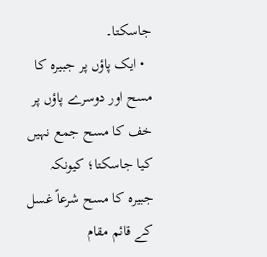جاسکتا۔
  • ایک پاؤں پر جبیرہ کا مسح اور دوسرے پاؤں پر خف کا مسح جمع نہیں کیا جاسکتا؛ کیونکہ جبیرہ کا مسح شرعاً غسل کے قائم مقام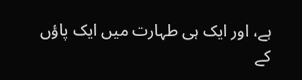ہے، اور ایک ہی طہارت میں ایک پاؤں کے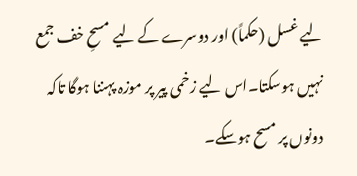لیے غسل (حکماً) اور دوسرے کے لیے مسحِ خف جمع نہیں ہوسکتا۔اس لیے زخمی پیر پر موزہ پہننا ہوگا تاکہ دونوں پر مسح ہوسکے۔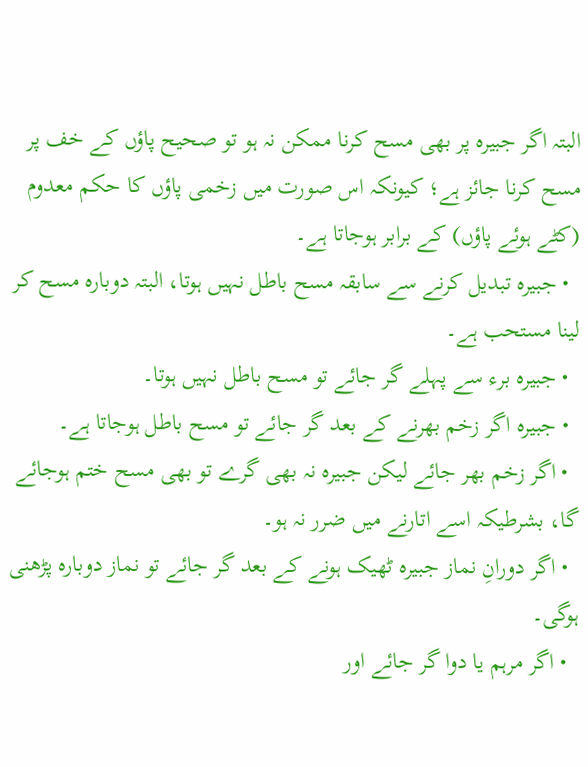البتہ اگر جبیرہ پر بھی مسح کرنا ممکن نہ ہو تو صحیح پاؤں کے خف پر مسح کرنا جائز ہے؛ کیونکہ اس صورت میں زخمی پاؤں کا حکم معدوم (کٹے ہوئے پاؤں) کے برابر ہوجاتا ہے۔
  • جبیرہ تبدیل کرنے سے سابقہ مسح باطل نہیں ہوتا، البتہ دوبارہ مسح کر لینا مستحب ہے۔
  • جبیرہ برء سے پہلے گر جائے تو مسح باطل نہیں ہوتا۔
  • جبیرہ اگر زخم بھرنے کے بعد گر جائے تو مسح باطل ہوجاتا ہے۔
  • اگر زخم بھر جائے لیکن جبیرہ نہ بھی گرے تو بھی مسح ختم ہوجائے گا، بشرطیکہ اسے اتارنے میں ضرر نہ ہو۔
  • اگر دورانِ نماز جبیرہ ٹھیک ہونے کے بعد گر جائے تو نماز دوبارہ پڑھنی ہوگی۔
  • اگر مرہم یا دوا گر جائے اور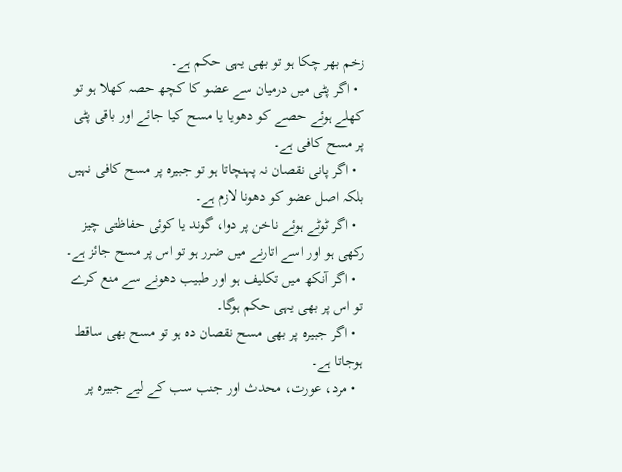زخم بھر چکا ہو تو بھی یہی حکم ہے۔
  • اگر پٹی میں درمیان سے عضو کا کچھ حصہ کھلا ہو تو کھلے ہوئے حصے کو دھویا یا مسح کیا جائے اور باقی پٹی پر مسح کافی ہے۔
  • اگر پانی نقصان نہ پہنچاتا ہو تو جبیرہ پر مسح کافی نہیں بلکہ اصل عضو کو دھونا لازم ہے۔
  • اگر ٹوٹے ہوئے ناخن پر دوا، گوند یا کوئی حفاظتی چیز رکھی ہو اور اسے اتارنے میں ضرر ہو تو اس پر مسح جائز ہے۔
  • اگر آنکھ میں تکلیف ہو اور طبیب دھونے سے منع کرے تو اس پر بھی یہی حکم ہوگا۔
  • اگر جبیرہ پر بھی مسح نقصان دہ ہو تو مسح بھی ساقط ہوجاتا ہے۔
  • مرد، عورت، محدث اور جنب سب کے لیے جبیرہ پر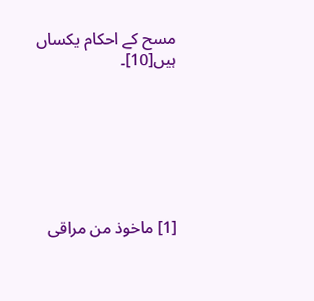مسح کے احکام یکساں ہیں[10]۔







[1] ماخوذ من مراقی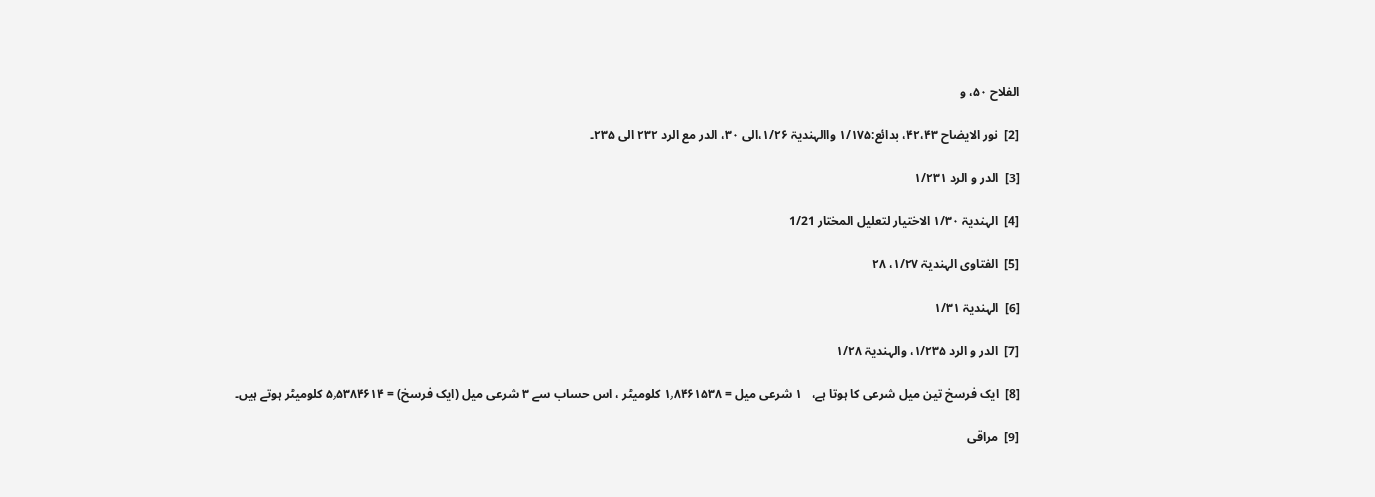الفلاح ۵۰، و

[2]  نور الایضاح ۴۲،۴۳، بدائع:۱/۱۷۵ واالہندیۃ ۱/۲۶،الی ۳۰، الدر مع الرد ۲۳۲ الی ۲۳۵۔

[3]  الدر و الرد ۱/۲۳۱

[4]  الہندیۃ ۱/۳۰ الاختيار لتعليل المختار 1/21

[5]  الفتاوی الہندیۃ ۱/۲۷، ۲۸

[6]  الہندیۃ ۱/۳۱

[7]  الدر و الرد ۱/۲۳۵، والہندیۃ ۱/۲۸

[8]  ایک فرسخ تین میل شرعی کا ہوتا ہے،   ۱ شرعی میل = ۱٫۸۴۶۱۵۳۸ کلومیٹر ، اس حساب سے ۳ شرعی میل (ایک فرسخ) = ۵٫۵۳۸۴۶۱۴ کلومیٹر ہوتے ہیں۔

[9]  مراقی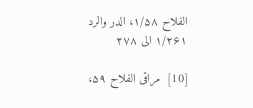الفلاح ۱/۵۸، الدر والرد ۱/۲۶۱ الی ۲۷۸

[10]  مراقی الفلاح ۵۹،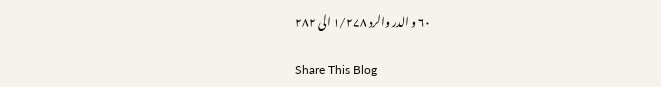۶۰ و الدر والرد ۱/۲۷۸ الی ۲۸۲

Share This Blog